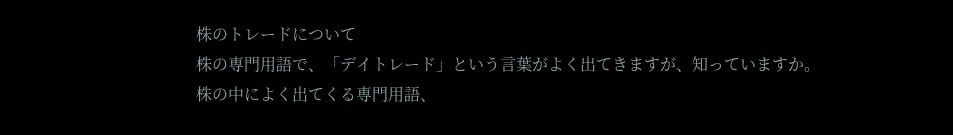株のトレードについて
株の専門用語で、「デイトレード」という言葉がよく出てきますが、知っていますか。
株の中によく出てくる専門用語、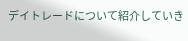デイトレードについて紹介していき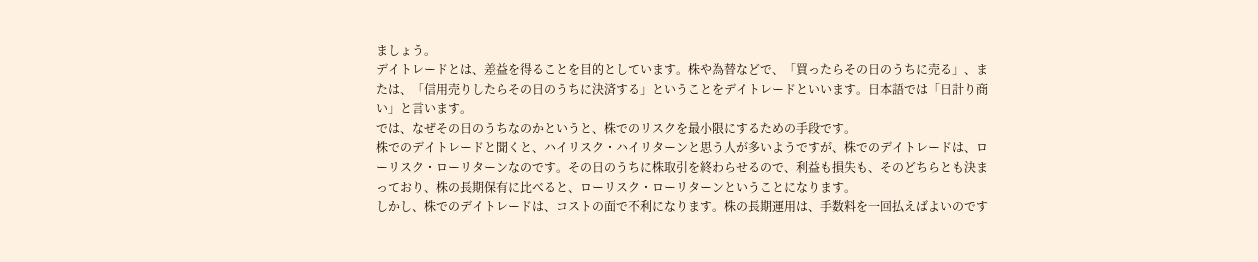ましょう。
デイトレードとは、差益を得ることを目的としています。株や為替などで、「買ったらその日のうちに売る」、または、「信用売りしたらその日のうちに決済する」ということをデイトレードといいます。日本語では「日計り商い」と言います。
では、なぜその日のうちなのかというと、株でのリスクを最小限にするための手段です。
株でのデイトレードと聞くと、ハイリスク・ハイリターンと思う人が多いようですが、株でのデイトレードは、ローリスク・ローリターンなのです。その日のうちに株取引を終わらせるので、利益も損失も、そのどちらとも決まっており、株の長期保有に比べると、ローリスク・ローリターンということになります。
しかし、株でのデイトレードは、コストの面で不利になります。株の長期運用は、手数料を一回払えばよいのです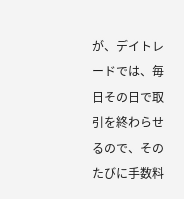が、デイトレードでは、毎日その日で取引を終わらせるので、そのたびに手数料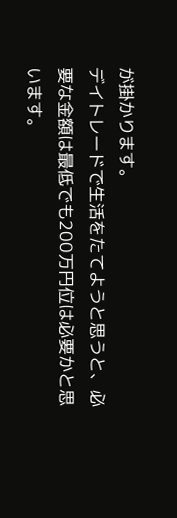が掛かります。
デイトレードで生活をたてようと思うと、必要な金額は最低でも200万円位は必要かと思います。